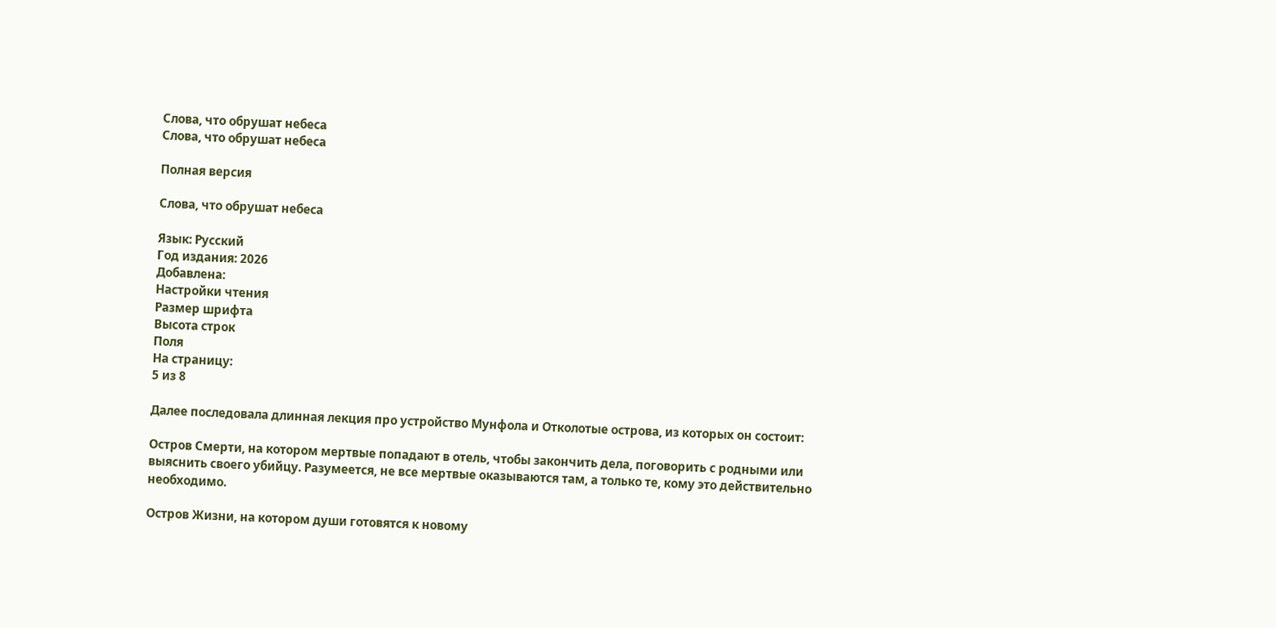Слова, что обрушат небеса
Слова, что обрушат небеса

Полная версия

Слова, что обрушат небеса

Язык: Русский
Год издания: 2026
Добавлена:
Настройки чтения
Размер шрифта
Высота строк
Поля
На страницу:
5 из 8

Далее последовала длинная лекция про устройство Мунфола и Отколотые острова, из которых он состоит:

Остров Смерти, на котором мертвые попадают в отель, чтобы закончить дела, поговорить с родными или выяснить своего убийцу. Разумеется, не все мертвые оказываются там, а только те, кому это действительно необходимо.

Остров Жизни, на котором души готовятся к новому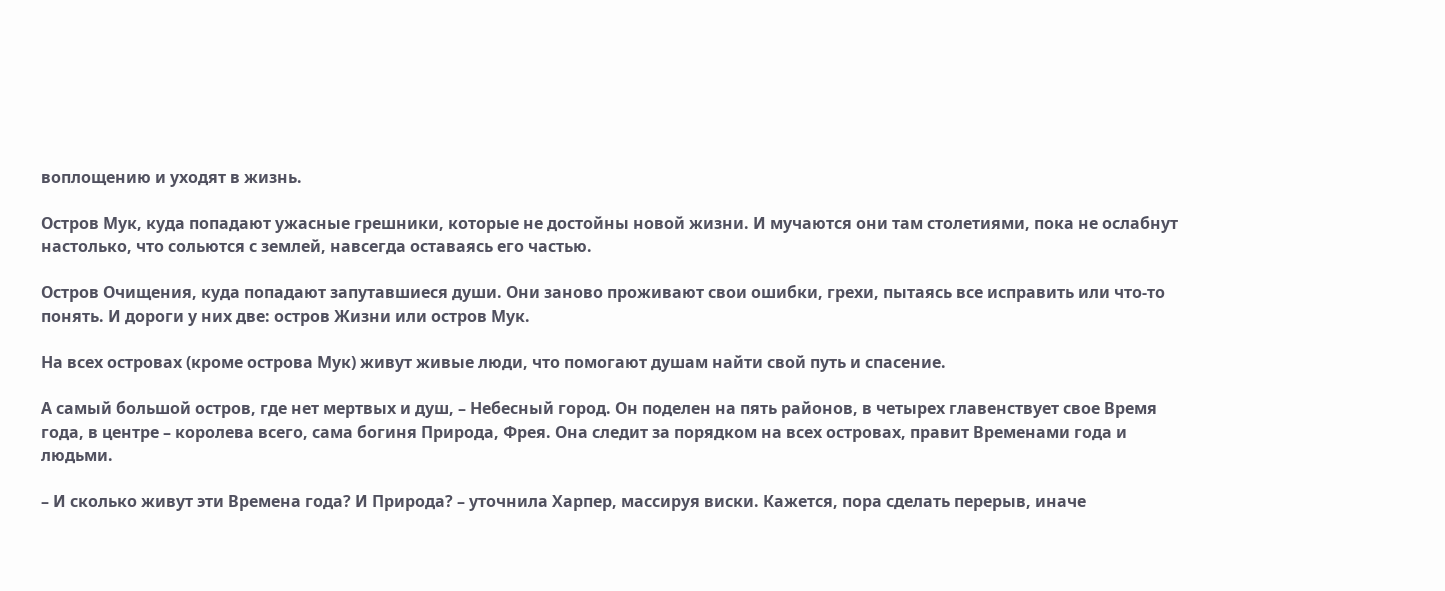воплощению и уходят в жизнь.

Остров Мук, куда попадают ужасные грешники, которые не достойны новой жизни. И мучаются они там столетиями, пока не ослабнут настолько, что сольются с землей, навсегда оставаясь его частью.

Остров Очищения, куда попадают запутавшиеся души. Они заново проживают свои ошибки, грехи, пытаясь все исправить или что-то понять. И дороги у них две: остров Жизни или остров Мук.

На всех островах (кроме острова Мук) живут живые люди, что помогают душам найти свой путь и спасение.

А самый большой остров, где нет мертвых и душ, – Небесный город. Он поделен на пять районов, в четырех главенствует свое Время года, в центре – королева всего, сама богиня Природа, Фрея. Она следит за порядком на всех островах, правит Временами года и людьми.

– И сколько живут эти Времена года? И Природа? – уточнила Харпер, массируя виски. Кажется, пора сделать перерыв, иначе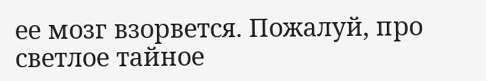ее мозг взорвется. Пожалуй, про светлое тайное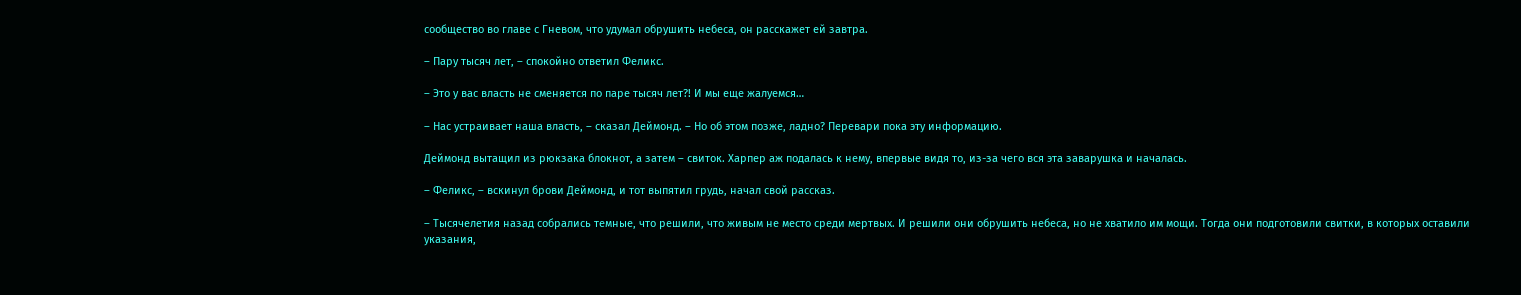сообщество во главе с Гневом, что удумал обрушить небеса, он расскажет ей завтра.

– Пару тысяч лет, – спокойно ответил Феликс.

– Это у вас власть не сменяется по паре тысяч лет?! И мы еще жалуемся…

– Нас устраивает наша власть, – сказал Деймонд. – Но об этом позже, ладно? Перевари пока эту информацию.

Деймонд вытащил из рюкзака блокнот, а затем – свиток. Харпер аж подалась к нему, впервые видя то, из-за чего вся эта заварушка и началась.

– Феликс, – вскинул брови Деймонд, и тот выпятил грудь, начал свой рассказ.

– Тысячелетия назад собрались темные, что решили, что живым не место среди мертвых. И решили они обрушить небеса, но не хватило им мощи. Тогда они подготовили свитки, в которых оставили указания,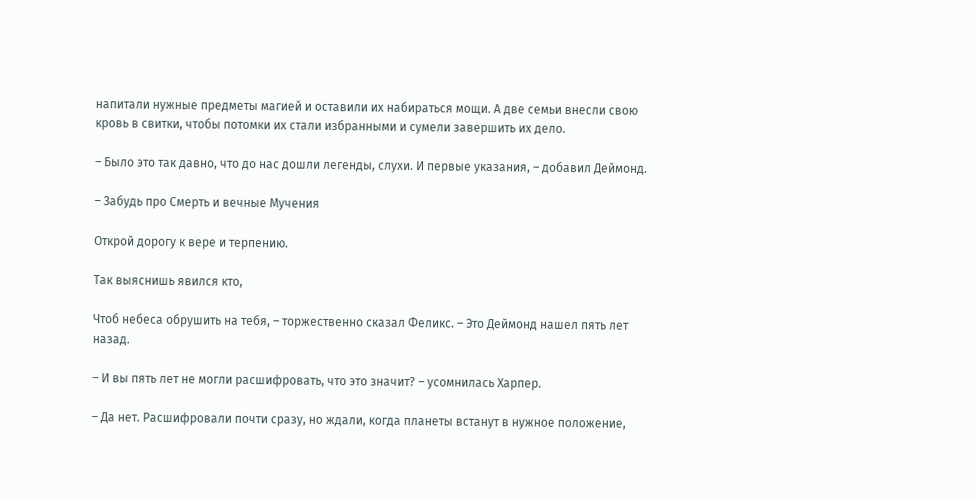напитали нужные предметы магией и оставили их набираться мощи. А две семьи внесли свою кровь в свитки, чтобы потомки их стали избранными и сумели завершить их дело.

– Было это так давно, что до нас дошли легенды, слухи. И первые указания, – добавил Деймонд.

– Забудь про Смерть и вечные Мучения

Открой дорогу к вере и терпению.

Так выяснишь явился кто,

Чтоб небеса обрушить на тебя, – торжественно сказал Феликс. – Это Деймонд нашел пять лет назад.

– И вы пять лет не могли расшифровать, что это значит? – усомнилась Харпер.

– Да нет. Расшифровали почти сразу, но ждали, когда планеты встанут в нужное положение,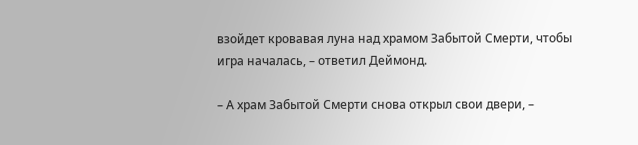взойдет кровавая луна над храмом Забытой Смерти, чтобы игра началась, – ответил Деймонд.

– А храм Забытой Смерти снова открыл свои двери, –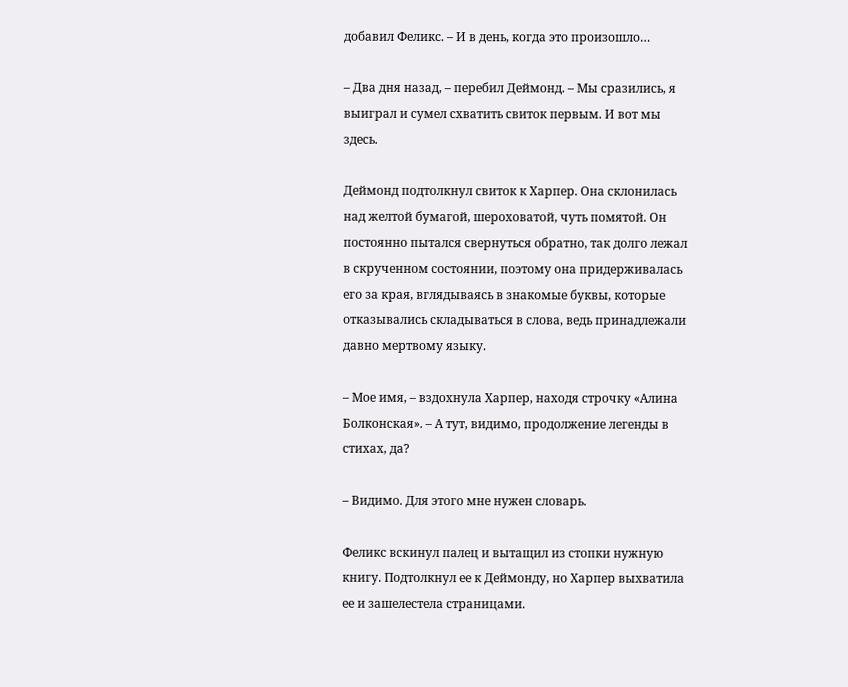добавил Феликс. – И в день, когда это произошло…

– Два дня назад, – перебил Деймонд. – Мы сразились, я выиграл и сумел схватить свиток первым. И вот мы здесь.

Деймонд подтолкнул свиток к Харпер. Она склонилась над желтой бумагой, шероховатой, чуть помятой. Он постоянно пытался свернуться обратно, так долго лежал в скрученном состоянии, поэтому она придерживалась его за края, вглядываясь в знакомые буквы, которые отказывались складываться в слова, ведь принадлежали давно мертвому языку.

– Мое имя, – вздохнула Харпер, находя строчку «Алина Болконская». – А тут, видимо, продолжение легенды в стихах, да?

– Видимо. Для этого мне нужен словарь.

Феликс вскинул палец и вытащил из стопки нужную книгу. Подтолкнул ее к Деймонду, но Харпер выхватила ее и зашелестела страницами.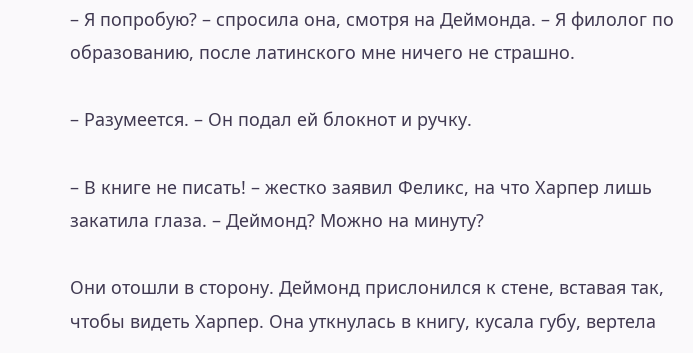– Я попробую? – спросила она, смотря на Деймонда. – Я филолог по образованию, после латинского мне ничего не страшно.

– Разумеется. – Он подал ей блокнот и ручку.

– В книге не писать! – жестко заявил Феликс, на что Харпер лишь закатила глаза. – Деймонд? Можно на минуту?

Они отошли в сторону. Деймонд прислонился к стене, вставая так, чтобы видеть Харпер. Она уткнулась в книгу, кусала губу, вертела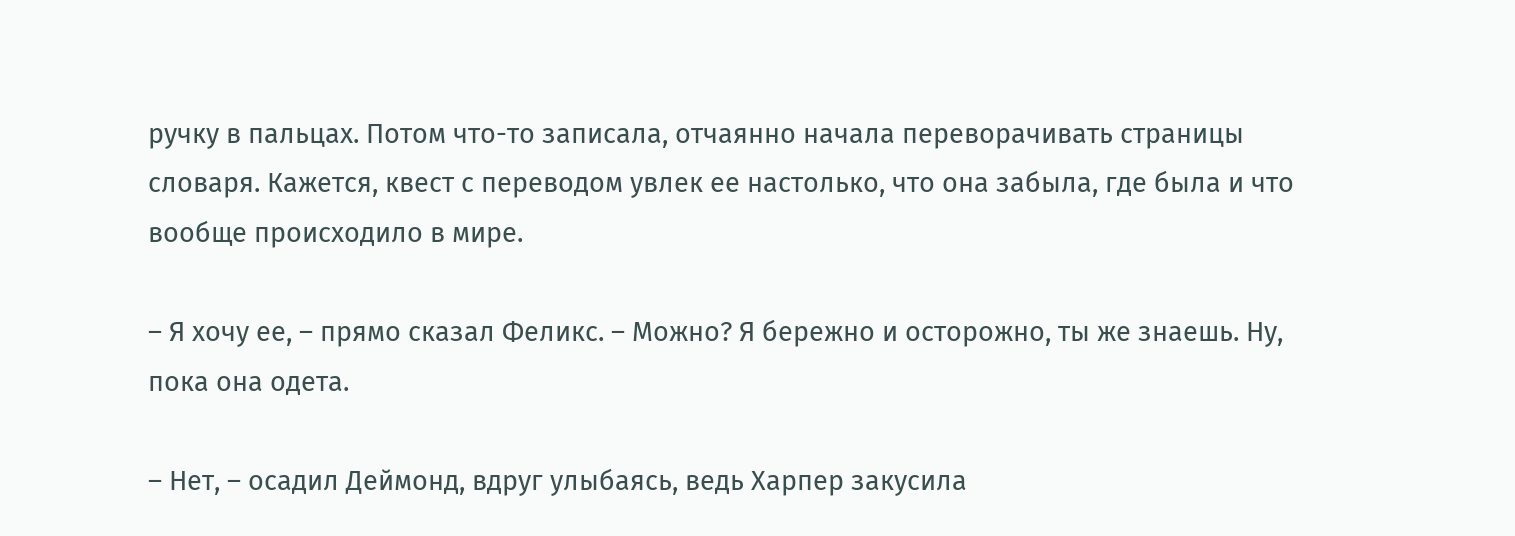ручку в пальцах. Потом что-то записала, отчаянно начала переворачивать страницы словаря. Кажется, квест с переводом увлек ее настолько, что она забыла, где была и что вообще происходило в мире.

– Я хочу ее, – прямо сказал Феликс. – Можно? Я бережно и осторожно, ты же знаешь. Ну, пока она одета.

– Нет, – осадил Деймонд, вдруг улыбаясь, ведь Харпер закусила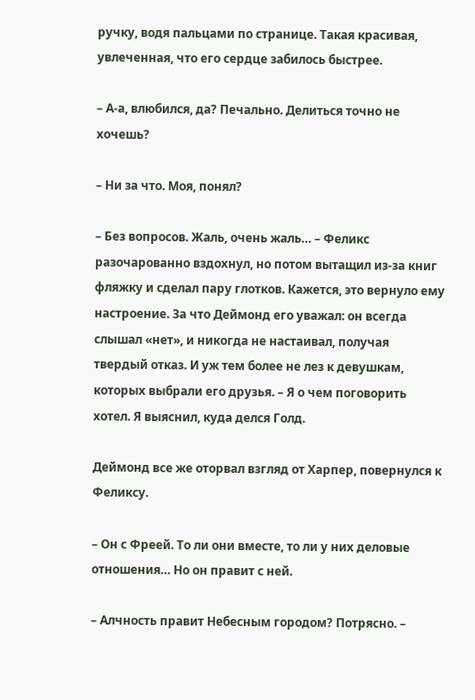ручку, водя пальцами по странице. Такая красивая, увлеченная, что его сердце забилось быстрее.

– А-а, влюбился, да? Печально. Делиться точно не хочешь?

– Ни за что. Моя, понял?

– Без вопросов. Жаль, очень жаль… – Феликс разочарованно вздохнул, но потом вытащил из-за книг фляжку и сделал пару глотков. Кажется, это вернуло ему настроение. За что Деймонд его уважал: он всегда слышал «нет», и никогда не настаивал, получая твердый отказ. И уж тем более не лез к девушкам, которых выбрали его друзья. – Я о чем поговорить хотел. Я выяснил, куда делся Голд.

Деймонд все же оторвал взгляд от Харпер, повернулся к Феликсу.

– Он с Фреей. То ли они вместе, то ли у них деловые отношения… Но он правит с ней.

– Алчность правит Небесным городом? Потрясно. –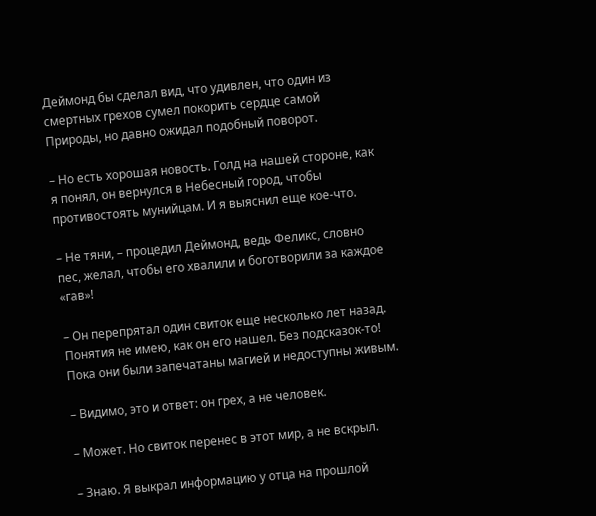Деймонд бы сделал вид, что удивлен, что один из смертных грехов сумел покорить сердце самой Природы, но давно ожидал подобный поворот.

– Но есть хорошая новость. Голд на нашей стороне, как я понял, он вернулся в Небесный город, чтобы противостоять мунийцам. И я выяснил еще кое-что.

– Не тяни, – процедил Деймонд, ведь Феликс, словно пес, желал, чтобы его хвалили и боготворили за каждое «гав»!

– Он перепрятал один свиток еще несколько лет назад. Понятия не имею, как он его нашел. Без подсказок-то! Пока они были запечатаны магией и недоступны живым.

– Видимо, это и ответ: он грех, а не человек.

– Может. Но свиток перенес в этот мир, а не вскрыл.

– Знаю. Я выкрал информацию у отца на прошлой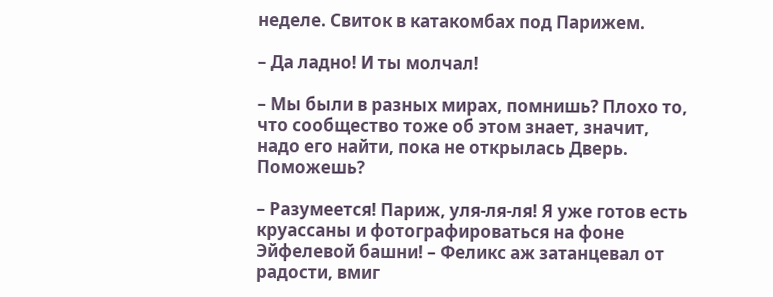неделе. Свиток в катакомбах под Парижем.

– Да ладно! И ты молчал!

– Мы были в разных мирах, помнишь? Плохо то, что сообщество тоже об этом знает, значит, надо его найти, пока не открылась Дверь. Поможешь?

– Разумеется! Париж, уля-ля-ля! Я уже готов есть круассаны и фотографироваться на фоне Эйфелевой башни! – Феликс аж затанцевал от радости, вмиг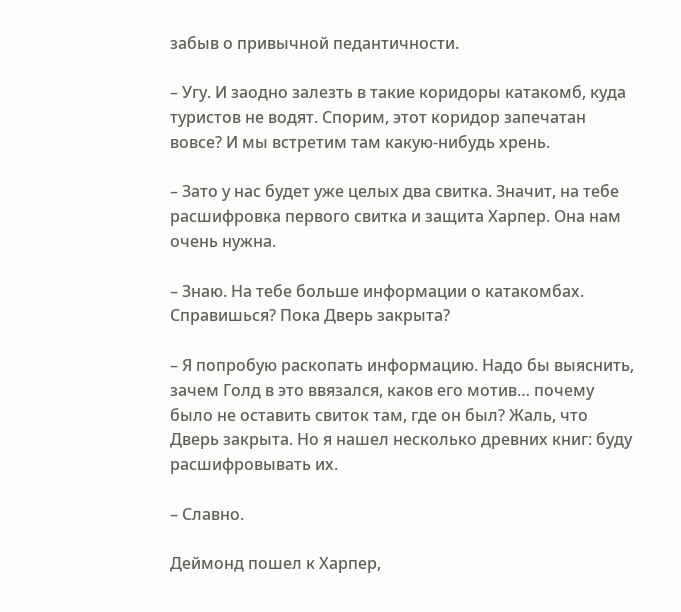забыв о привычной педантичности.

– Угу. И заодно залезть в такие коридоры катакомб, куда туристов не водят. Спорим, этот коридор запечатан вовсе? И мы встретим там какую-нибудь хрень.

– Зато у нас будет уже целых два свитка. Значит, на тебе расшифровка первого свитка и защита Харпер. Она нам очень нужна.

– Знаю. На тебе больше информации о катакомбах. Справишься? Пока Дверь закрыта?

– Я попробую раскопать информацию. Надо бы выяснить, зачем Голд в это ввязался, каков его мотив… почему было не оставить свиток там, где он был? Жаль, что Дверь закрыта. Но я нашел несколько древних книг: буду расшифровывать их.

– Славно.

Деймонд пошел к Харпер,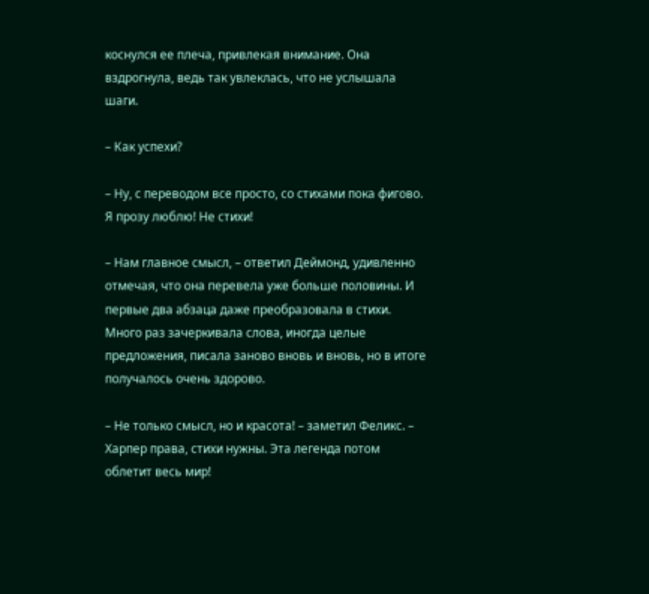коснулся ее плеча, привлекая внимание. Она вздрогнула, ведь так увлеклась, что не услышала шаги.

– Как успехи?

– Ну, с переводом все просто, со стихами пока фигово. Я прозу люблю! Не стихи!

– Нам главное смысл, – ответил Деймонд, удивленно отмечая, что она перевела уже больше половины. И первые два абзаца даже преобразовала в стихи. Много раз зачеркивала слова, иногда целые предложения, писала заново вновь и вновь, но в итоге получалось очень здорово.

– Не только смысл, но и красота! – заметил Феликс. – Харпер права, стихи нужны. Эта легенда потом облетит весь мир!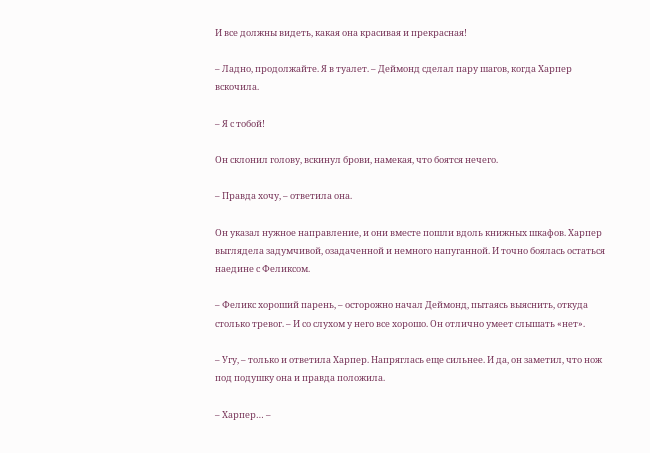И все должны видеть, какая она красивая и прекрасная!

– Ладно, продолжайте. Я в туалет. – Деймонд сделал пару шагов, когда Харпер вскочила.

– Я с тобой!

Он склонил голову, вскинул брови, намекая, что боятся нечего.

– Правда хочу, – ответила она.

Он указал нужное направление, и они вместе пошли вдоль книжных шкафов. Харпер выглядела задумчивой, озадаченной и немного напуганной. И точно боялась остаться наедине с Феликсом.

– Феликс хороший парень, – осторожно начал Деймонд, пытаясь выяснить, откуда столько тревог. – И со слухом у него все хорошо. Он отлично умеет слышать «нет».

– Угу, – только и ответила Харпер. Напряглась еще сильнее. И да, он заметил, что нож под подушку она и правда положила.

– Харпер… –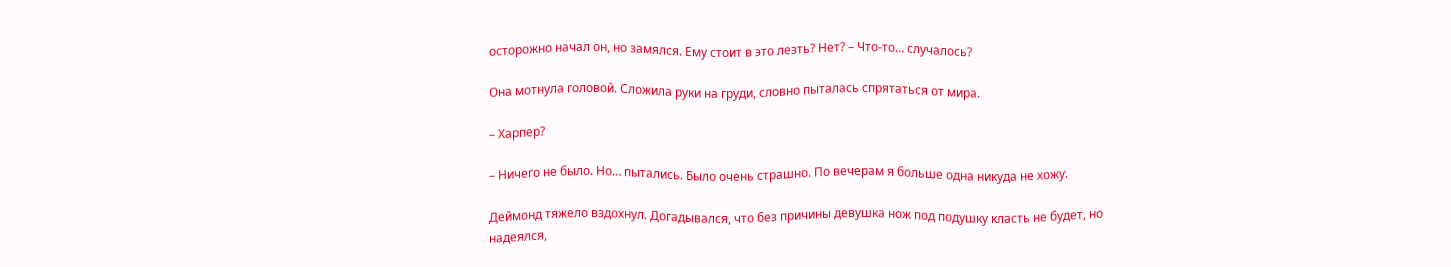осторожно начал он, но замялся. Ему стоит в это лезть? Нет? – Что-то… случалось?

Она мотнула головой. Сложила руки на груди, словно пыталась спрятаться от мира.

– Харпер?

– Ничего не было. Но… пытались. Было очень страшно. По вечерам я больше одна никуда не хожу.

Деймонд тяжело вздохнул. Догадывался, что без причины девушка нож под подушку класть не будет, но надеялся,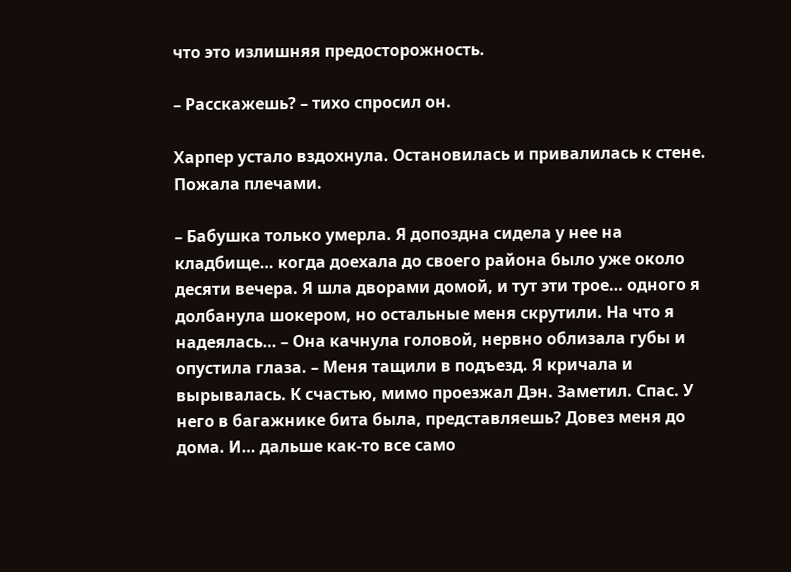что это излишняя предосторожность.

– Расскажешь? – тихо спросил он.

Харпер устало вздохнула. Остановилась и привалилась к стене. Пожала плечами.

– Бабушка только умерла. Я допоздна сидела у нее на кладбище… когда доехала до своего района было уже около десяти вечера. Я шла дворами домой, и тут эти трое… одного я долбанула шокером, но остальные меня скрутили. На что я надеялась… – Она качнула головой, нервно облизала губы и опустила глаза. – Меня тащили в подъезд. Я кричала и вырывалась. К счастью, мимо проезжал Дэн. Заметил. Спас. У него в багажнике бита была, представляешь? Довез меня до дома. И… дальше как-то все само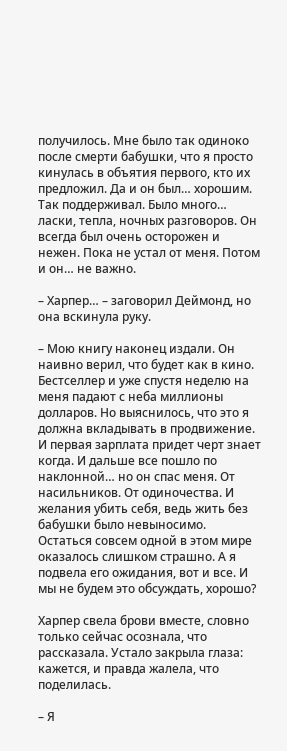получилось. Мне было так одиноко после смерти бабушки, что я просто кинулась в объятия первого, кто их предложил. Да и он был… хорошим. Так поддерживал. Было много… ласки, тепла, ночных разговоров. Он всегда был очень осторожен и нежен. Пока не устал от меня. Потом и он… не важно.

– Харпер… – заговорил Деймонд, но она вскинула руку.

– Мою книгу наконец издали. Он наивно верил, что будет как в кино. Бестселлер и уже спустя неделю на меня падают с неба миллионы долларов. Но выяснилось, что это я должна вкладывать в продвижение. И первая зарплата придет черт знает когда. И дальше все пошло по наклонной… но он спас меня. От насильников. От одиночества. И желания убить себя, ведь жить без бабушки было невыносимо. Остаться совсем одной в этом мире оказалось слишком страшно. А я подвела его ожидания, вот и все. И мы не будем это обсуждать, хорошо?

Харпер свела брови вместе, словно только сейчас осознала, что рассказала. Устало закрыла глаза: кажется, и правда жалела, что поделилась.

– Я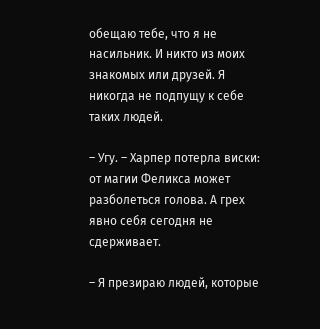обещаю тебе, что я не насильник. И никто из моих знакомых или друзей. Я никогда не подпущу к себе таких людей.

– Угу. – Харпер потерла виски: от магии Феликса может разболеться голова. А грех явно себя сегодня не сдерживает.

– Я презираю людей, которые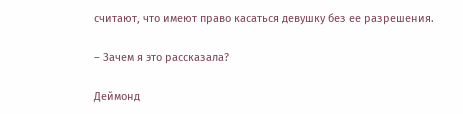считают, что имеют право касаться девушку без ее разрешения.

– Зачем я это рассказала?

Деймонд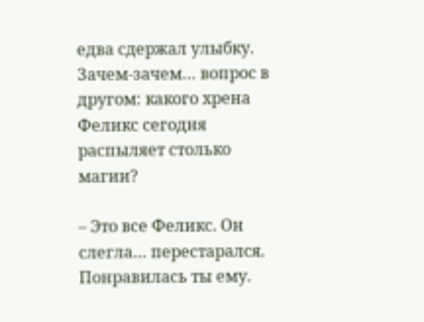едва сдержал улыбку. Зачем-зачем… вопрос в другом: какого хрена Феликс сегодня распыляет столько магии?

– Это все Феликс. Он слегла… перестарался. Понравилась ты ему.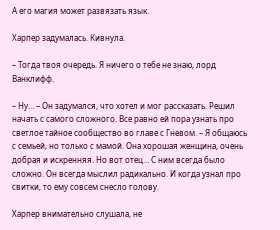А его магия может развязать язык.

Харпер задумалась. Кивнула.

– Тогда твоя очередь. Я ничего о тебе не знаю, лорд Ванклифф.

– Ну… – Он задумался, что хотел и мог рассказать. Решил начать с самого сложного. Все равно ей пора узнать про светлое тайное сообщество во главе с Гневом. – Я общаюсь с семьей, но только с мамой. Она хорошая женщина, очень добрая и искренняя. Но вот отец… С ним всегда было сложно. Он всегда мыслил радикально. И когда узнал про свитки, то ему совсем снесло голову.

Харпер внимательно слушала, не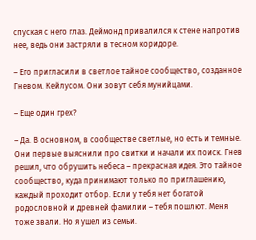спуская с него глаз. Деймонд привалился к стене напротив нее, ведь они застряли в тесном коридоре.

– Его пригласили в светлое тайное сообщество, созданное Гневом. Кейлусом. Они зовут себя мунийцами.

– Еще один грех?

– Да. В основном, в сообществе светлые, но есть и темные. Они первые выяснили про свитки и начали их поиск. Гнев решил, что обрушить небеса – прекрасная идея. Это тайное сообщество, куда принимают только по приглашению, каждый проходит отбор. Если у тебя нет богатой родословной и древней фамилии – тебя пошлют. Меня тоже звали. Но я ушел из семьи.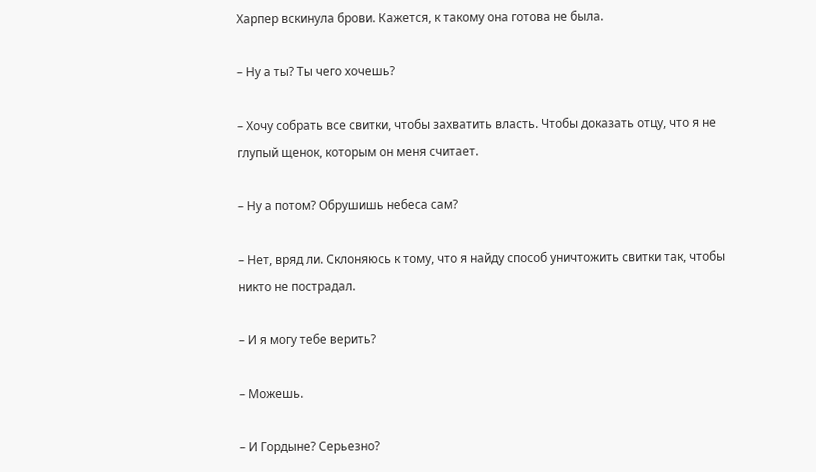Харпер вскинула брови. Кажется, к такому она готова не была.

– Ну а ты? Ты чего хочешь?

– Хочу собрать все свитки, чтобы захватить власть. Чтобы доказать отцу, что я не глупый щенок, которым он меня считает.

– Ну а потом? Обрушишь небеса сам?

– Нет, вряд ли. Склоняюсь к тому, что я найду способ уничтожить свитки так, чтобы никто не пострадал.

– И я могу тебе верить?

– Можешь.

– И Гордыне? Серьезно?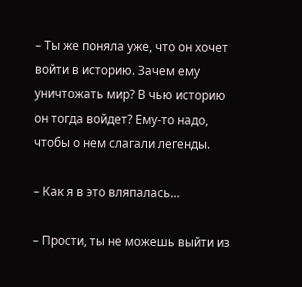– Ты же поняла уже, что он хочет войти в историю. Зачем ему уничтожать мир? В чью историю он тогда войдет? Ему-то надо, чтобы о нем слагали легенды.

– Как я в это вляпалась…

– Прости, ты не можешь выйти из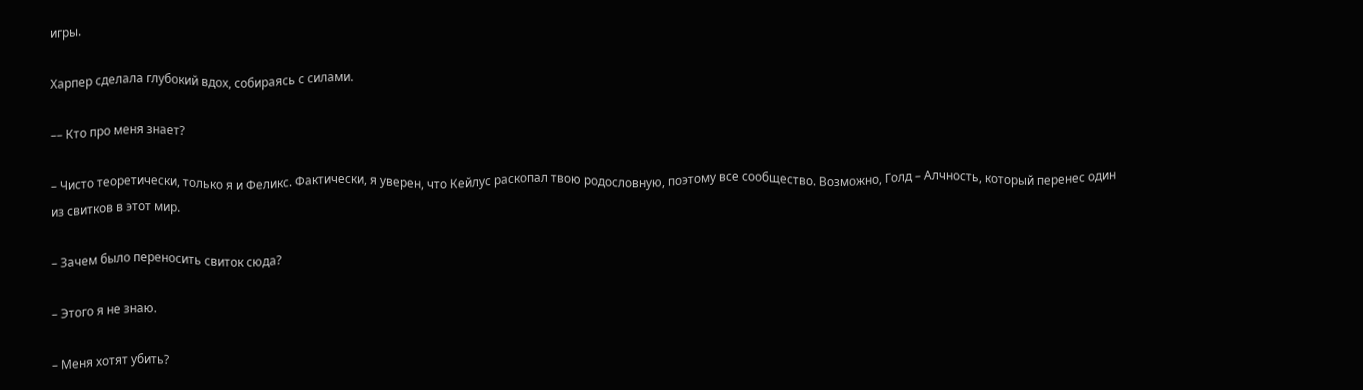игры.

Харпер сделала глубокий вдох, собираясь с силами.

–– Кто про меня знает?

– Чисто теоретически, только я и Феликс. Фактически, я уверен, что Кейлус раскопал твою родословную, поэтому все сообщество. Возможно, Голд – Алчность, который перенес один из свитков в этот мир.

– Зачем было переносить свиток сюда?

– Этого я не знаю.

– Меня хотят убить?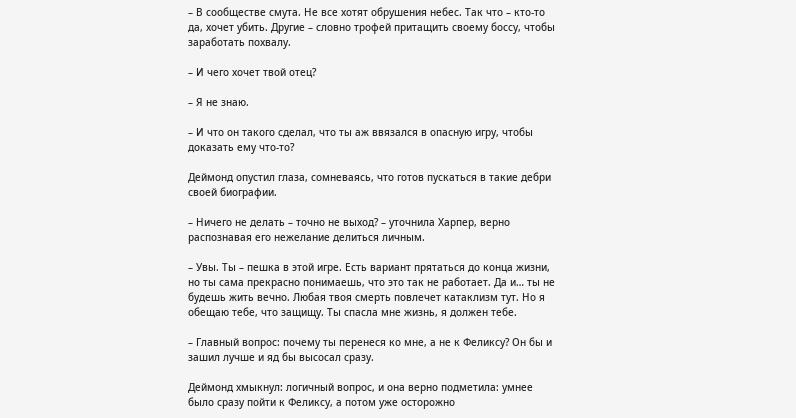– В сообществе смута. Не все хотят обрушения небес. Так что – кто-то да, хочет убить. Другие – словно трофей притащить своему боссу, чтобы заработать похвалу.

– И чего хочет твой отец?

– Я не знаю.

– И что он такого сделал, что ты аж ввязался в опасную игру, чтобы доказать ему что-то?

Деймонд опустил глаза, сомневаясь, что готов пускаться в такие дебри своей биографии.

– Ничего не делать – точно не выход? – уточнила Харпер, верно распознавая его нежелание делиться личным.

– Увы. Ты – пешка в этой игре. Есть вариант прятаться до конца жизни, но ты сама прекрасно понимаешь, что это так не работает. Да и… ты не будешь жить вечно. Любая твоя смерть повлечет катаклизм тут. Но я обещаю тебе, что защищу. Ты спасла мне жизнь, я должен тебе.

– Главный вопрос: почему ты перенеся ко мне, а не к Феликсу? Он бы и зашил лучше и яд бы высосал сразу.

Деймонд хмыкнул: логичный вопрос, и она верно подметила: умнее было сразу пойти к Феликсу, а потом уже осторожно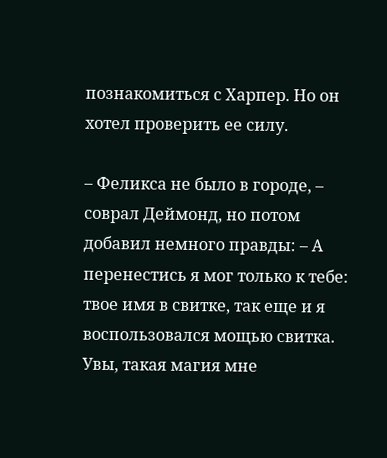познакомиться с Харпер. Но он хотел проверить ее силу.

– Феликса не было в городе, – соврал Деймонд, но потом добавил немного правды: – А перенестись я мог только к тебе: твое имя в свитке, так еще и я воспользовался мощью свитка. Увы, такая магия мне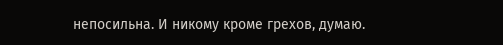непосильна. И никому кроме грехов, думаю.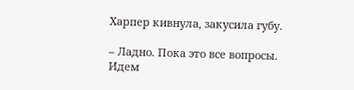Харпер кивнула, закусила губу.

– Ладно. Пока это все вопросы. Идем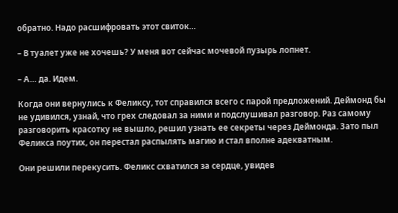обратно. Надо расшифровать этот свиток…

– В туалет уже не хочешь? У меня вот сейчас мочевой пузырь лопнет.

– А… да. Идем.

Когда они вернулись к Феликсу, тот справился всего с парой предложений. Деймонд бы не удивился, узнай, что грех следовал за ними и подслушивал разговор. Раз самому разговорить красотку не вышло, решил узнать ее секреты через Деймонда. Зато пыл Феликса поутих, он перестал распылять магию и стал вполне адекватным.

Они решили перекусить. Феликс схватился за сердце, увидев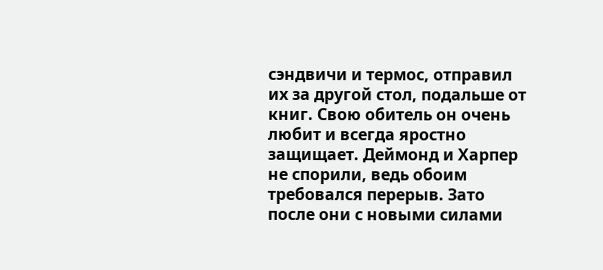сэндвичи и термос, отправил их за другой стол, подальше от книг. Свою обитель он очень любит и всегда яростно защищает. Деймонд и Харпер не спорили, ведь обоим требовался перерыв. Зато после они с новыми силами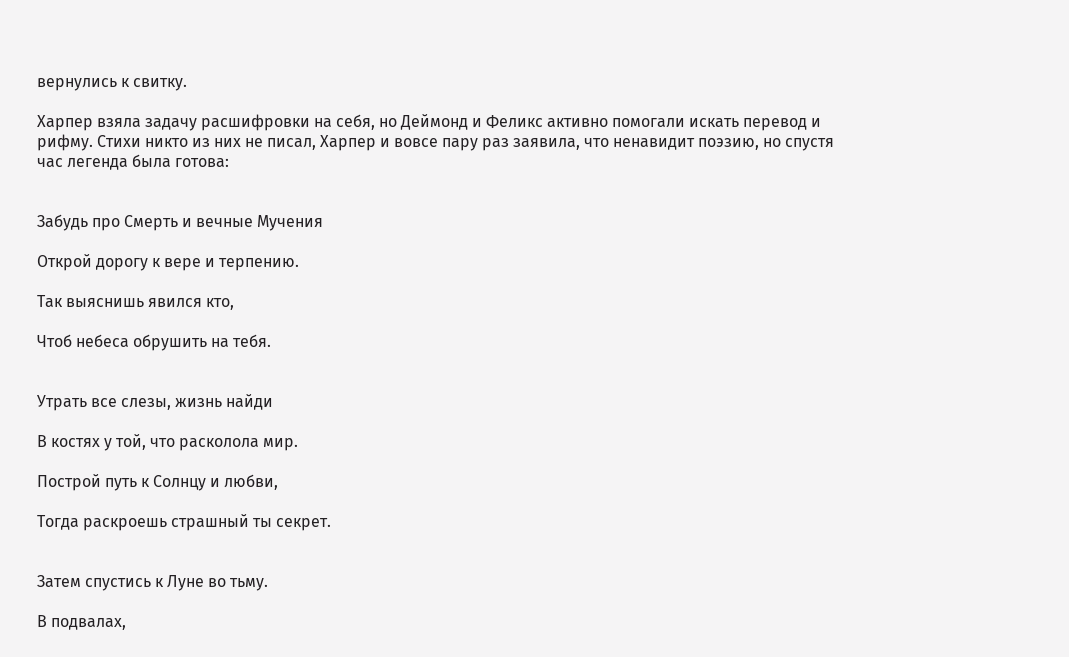вернулись к свитку.

Харпер взяла задачу расшифровки на себя, но Деймонд и Феликс активно помогали искать перевод и рифму. Стихи никто из них не писал, Харпер и вовсе пару раз заявила, что ненавидит поэзию, но спустя час легенда была готова:


Забудь про Смерть и вечные Мучения

Открой дорогу к вере и терпению.

Так выяснишь явился кто,

Чтоб небеса обрушить на тебя.


Утрать все слезы, жизнь найди

В костях у той, что расколола мир.

Построй путь к Солнцу и любви,

Тогда раскроешь страшный ты секрет.


Затем спустись к Луне во тьму.

В подвалах,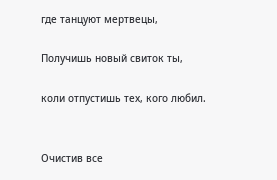где танцуют мертвецы,

Получишь новый свиток ты,

коли отпустишь тех, кого любил.


Очистив все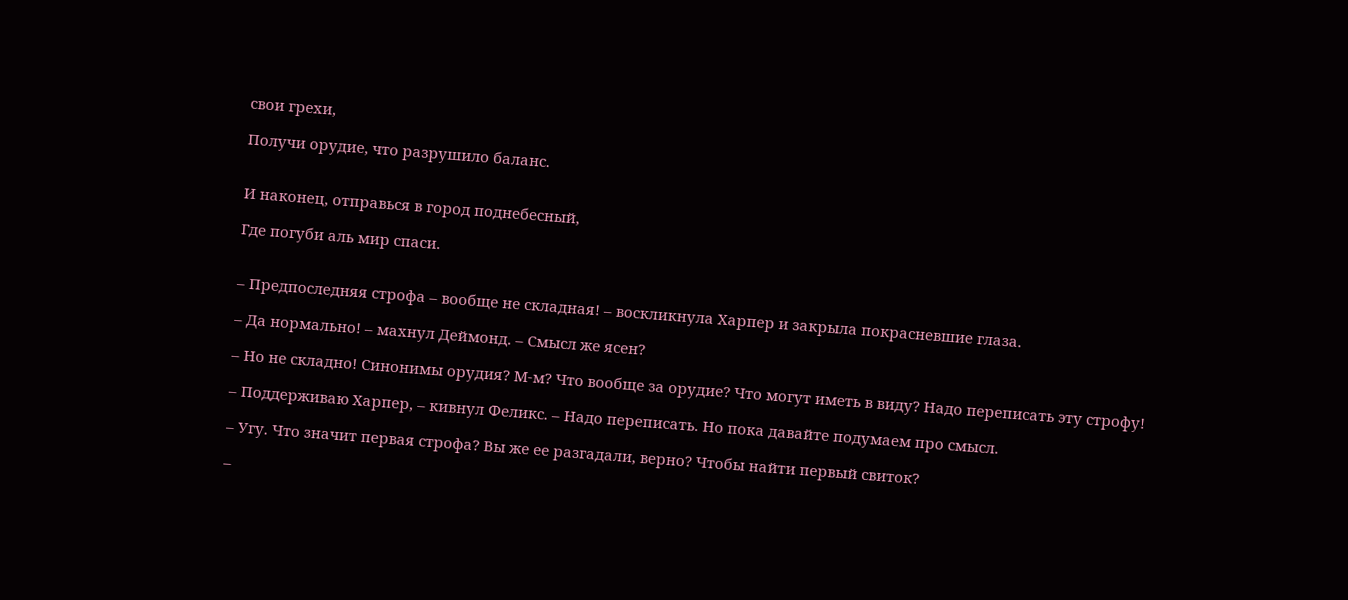свои грехи,

Получи орудие, что разрушило баланс.


И наконец, отправься в город поднебесный,

Где погуби аль мир спаси.


– Предпоследняя строфа – вообще не складная! – воскликнула Харпер и закрыла покрасневшие глаза.

– Да нормально! – махнул Деймонд. – Смысл же ясен?

– Но не складно! Синонимы орудия? М-м? Что вообще за орудие? Что могут иметь в виду? Надо переписать эту строфу!

– Поддерживаю Харпер, – кивнул Феликс. – Надо переписать. Но пока давайте подумаем про смысл.

– Угу. Что значит первая строфа? Вы же ее разгадали, верно? Чтобы найти первый свиток?

–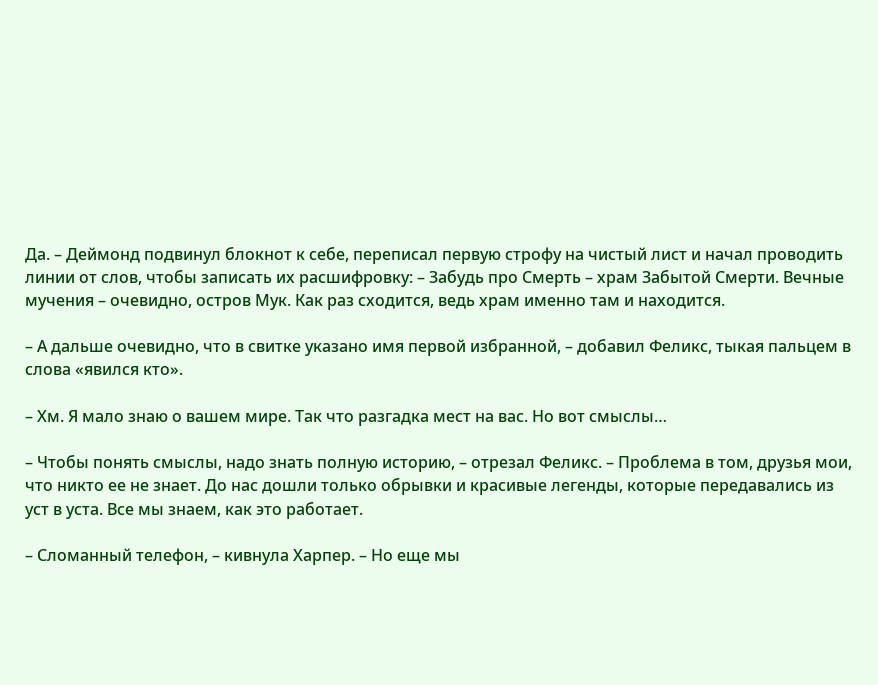Да. – Деймонд подвинул блокнот к себе, переписал первую строфу на чистый лист и начал проводить линии от слов, чтобы записать их расшифровку: – Забудь про Смерть – храм Забытой Смерти. Вечные мучения – очевидно, остров Мук. Как раз сходится, ведь храм именно там и находится.

– А дальше очевидно, что в свитке указано имя первой избранной, – добавил Феликс, тыкая пальцем в слова «явился кто».

– Хм. Я мало знаю о вашем мире. Так что разгадка мест на вас. Но вот смыслы…

– Чтобы понять смыслы, надо знать полную историю, – отрезал Феликс. – Проблема в том, друзья мои, что никто ее не знает. До нас дошли только обрывки и красивые легенды, которые передавались из уст в уста. Все мы знаем, как это работает.

– Сломанный телефон, – кивнула Харпер. – Но еще мы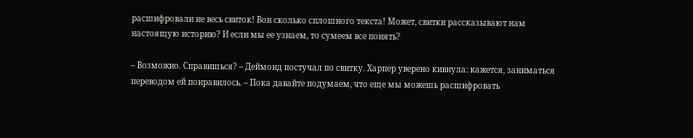расшифровали не весь свиток! Вон сколько сплошного текста! Может, свитки рассказывают нам настоящую историю? И если мы ее узнаем, то сумеем все понять?

– Возможно. Справишься? – Деймонд постучал по свитку. Харпер уверено кивнула: кажется, заниматься переводом ей понравилось. – Пока давайте подумаем, что еще мы можешь расшифровать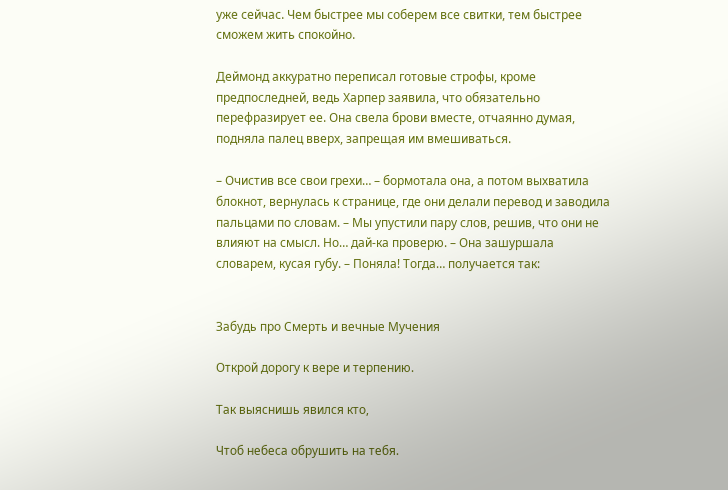уже сейчас. Чем быстрее мы соберем все свитки, тем быстрее сможем жить спокойно.

Деймонд аккуратно переписал готовые строфы, кроме предпоследней, ведь Харпер заявила, что обязательно перефразирует ее. Она свела брови вместе, отчаянно думая, подняла палец вверх, запрещая им вмешиваться.

– Очистив все свои грехи… – бормотала она, а потом выхватила блокнот, вернулась к странице, где они делали перевод и заводила пальцами по словам. – Мы упустили пару слов, решив, что они не влияют на смысл. Но… дай-ка проверю. – Она зашуршала словарем, кусая губу. – Поняла! Тогда… получается так:


Забудь про Смерть и вечные Мучения

Открой дорогу к вере и терпению.

Так выяснишь явился кто,

Чтоб небеса обрушить на тебя.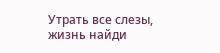Утрать все слезы, жизнь найди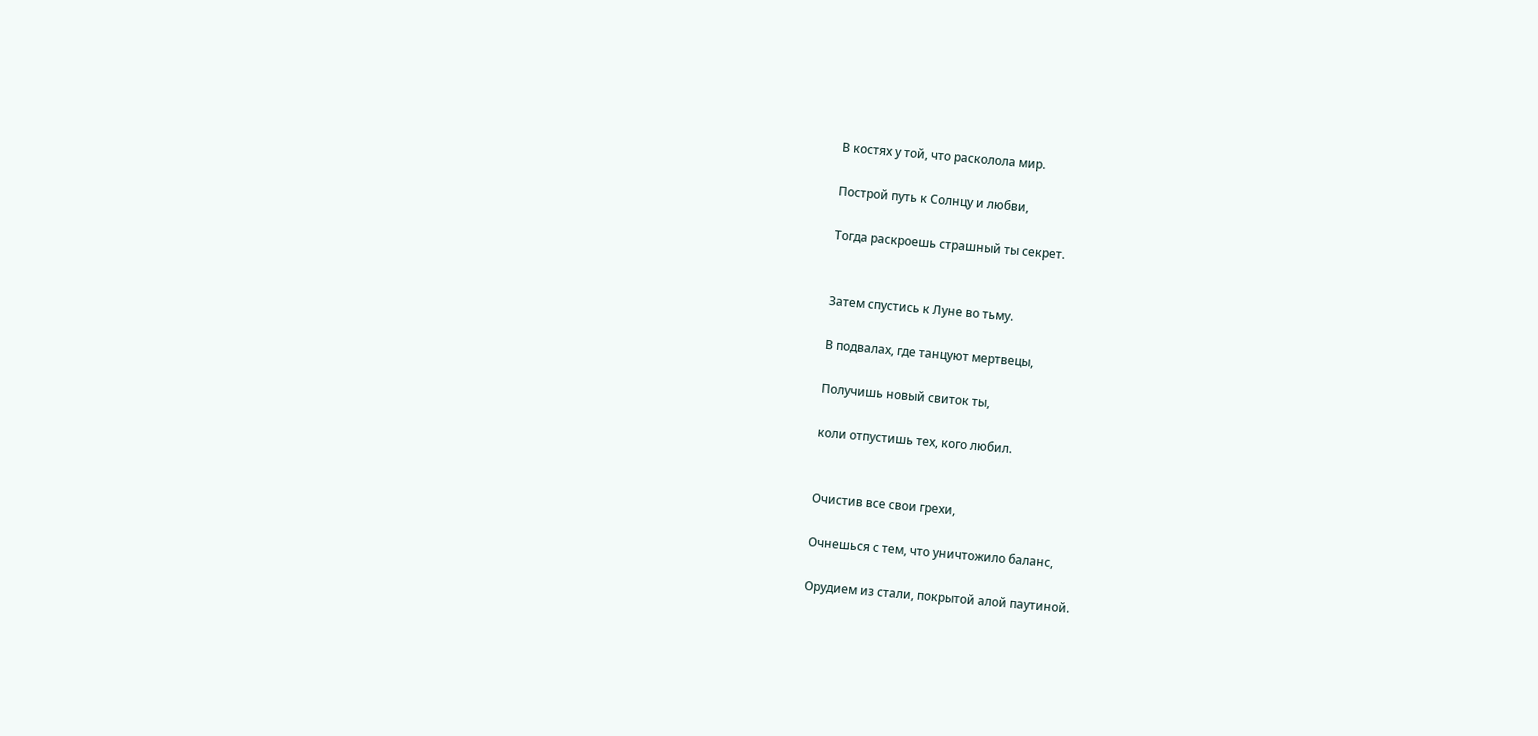В костях у той, что расколола мир.

Построй путь к Солнцу и любви,

Тогда раскроешь страшный ты секрет.


Затем спустись к Луне во тьму.

В подвалах, где танцуют мертвецы,

Получишь новый свиток ты,

коли отпустишь тех, кого любил.


Очистив все свои грехи,

Очнешься с тем, что уничтожило баланс,

Орудием из стали, покрытой алой паутиной.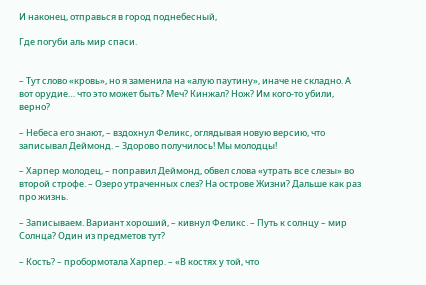И наконец, отправься в город поднебесный,

Где погуби аль мир спаси.


– Тут слово «кровь», но я заменила на «алую паутину», иначе не складно. А вот орудие… что это может быть? Меч? Кинжал? Нож? Им кого-то убили, верно?

– Небеса его знают, – вздохнул Феликс, оглядывая новую версию, что записывал Деймонд. – Здорово получилось! Мы молодцы!

– Харпер молодец, – поправил Деймонд, обвел слова «утрать все слезы» во второй строфе. – Озеро утраченных слез? На острове Жизни? Дальше как раз про жизнь.

– Записываем. Вариант хороший, – кивнул Феликс. – Путь к солнцу – мир Солнца? Один из предметов тут?

– Кость? – пробормотала Харпер. – «В костях у той, что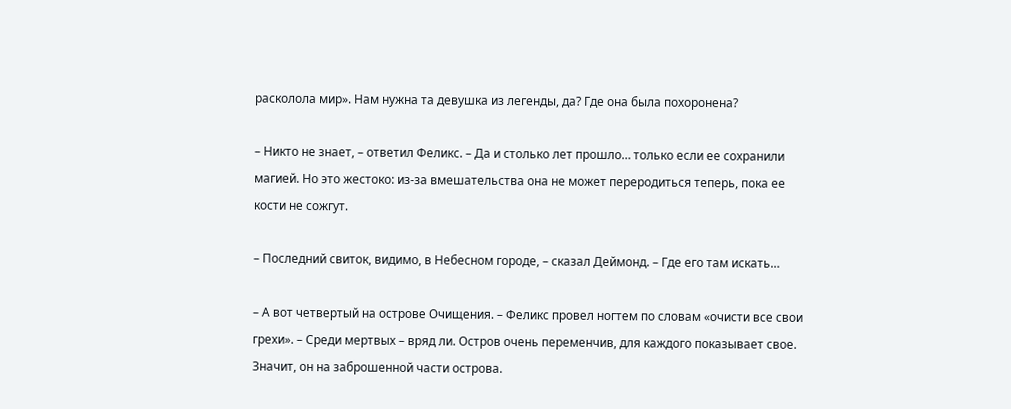расколола мир». Нам нужна та девушка из легенды, да? Где она была похоронена?

– Никто не знает, – ответил Феликс. – Да и столько лет прошло… только если ее сохранили магией. Но это жестоко: из-за вмешательства она не может переродиться теперь, пока ее кости не сожгут.

– Последний свиток, видимо, в Небесном городе, – сказал Деймонд. – Где его там искать…

– А вот четвертый на острове Очищения. – Феликс провел ногтем по словам «очисти все свои грехи». – Среди мертвых – вряд ли. Остров очень переменчив, для каждого показывает свое. Значит, он на заброшенной части острова.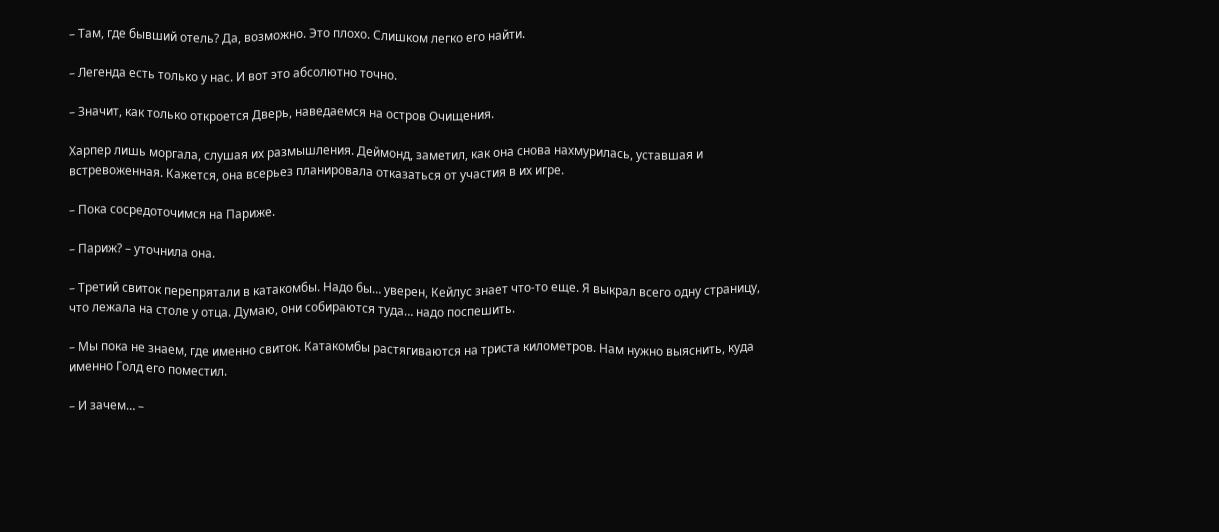– Там, где бывший отель? Да, возможно. Это плохо. Слишком легко его найти.

– Легенда есть только у нас. И вот это абсолютно точно.

– Значит, как только откроется Дверь, наведаемся на остров Очищения.

Харпер лишь моргала, слушая их размышления. Деймонд, заметил, как она снова нахмурилась, уставшая и встревоженная. Кажется, она всерьез планировала отказаться от участия в их игре.

– Пока сосредоточимся на Париже.

– Париж? – уточнила она.

– Третий свиток перепрятали в катакомбы. Надо бы… уверен, Кейлус знает что-то еще. Я выкрал всего одну страницу, что лежала на столе у отца. Думаю, они собираются туда… надо поспешить.

– Мы пока не знаем, где именно свиток. Катакомбы растягиваются на триста километров. Нам нужно выяснить, куда именно Голд его поместил.

– И зачем… –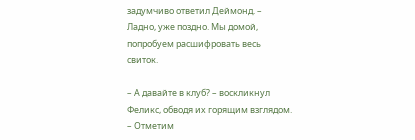задумчиво ответил Деймонд. – Ладно, уже поздно. Мы домой, попробуем расшифровать весь свиток.

– А давайте в клуб? – воскликнул Феликс, обводя их горящим взглядом. – Отметим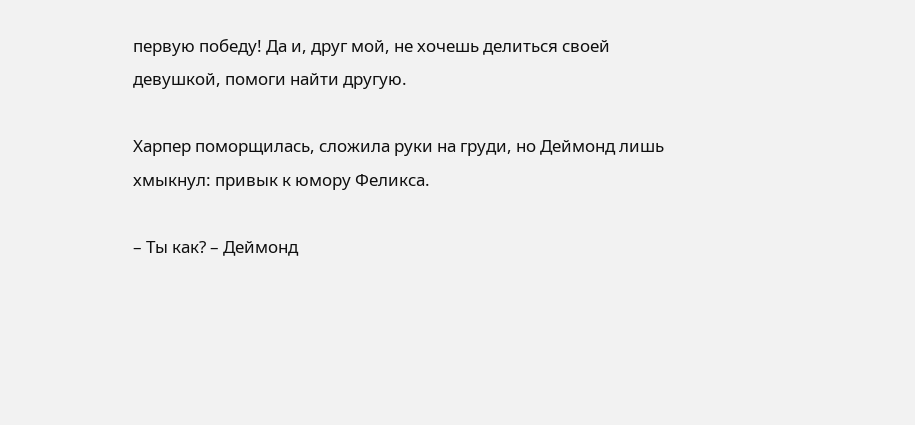первую победу! Да и, друг мой, не хочешь делиться своей девушкой, помоги найти другую.

Харпер поморщилась, сложила руки на груди, но Деймонд лишь хмыкнул: привык к юмору Феликса.

– Ты как? – Деймонд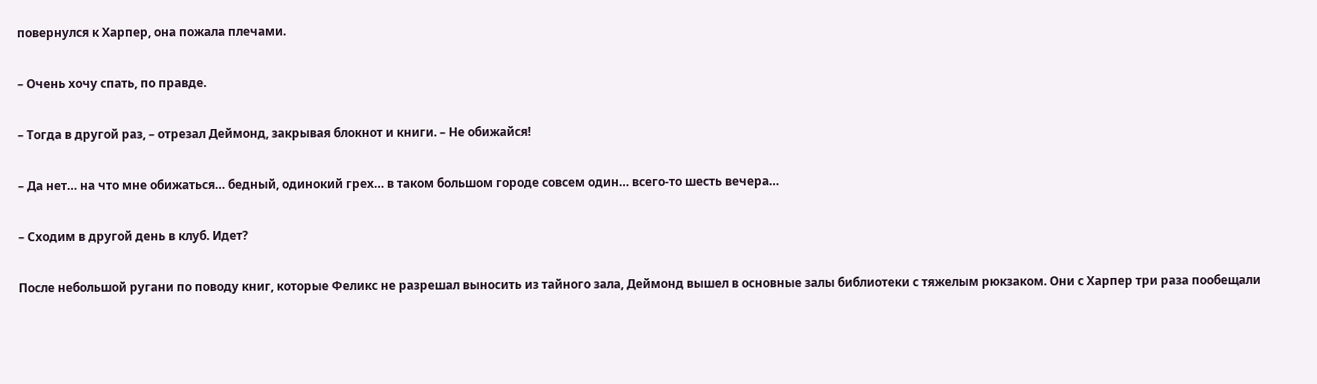повернулся к Харпер, она пожала плечами.

– Очень хочу спать, по правде.

– Тогда в другой раз, – отрезал Деймонд, закрывая блокнот и книги. – Не обижайся!

– Да нет… на что мне обижаться… бедный, одинокий грех… в таком большом городе совсем один… всего-то шесть вечера…

– Сходим в другой день в клуб. Идет?

После небольшой ругани по поводу книг, которые Феликс не разрешал выносить из тайного зала, Деймонд вышел в основные залы библиотеки с тяжелым рюкзаком. Они с Харпер три раза пообещали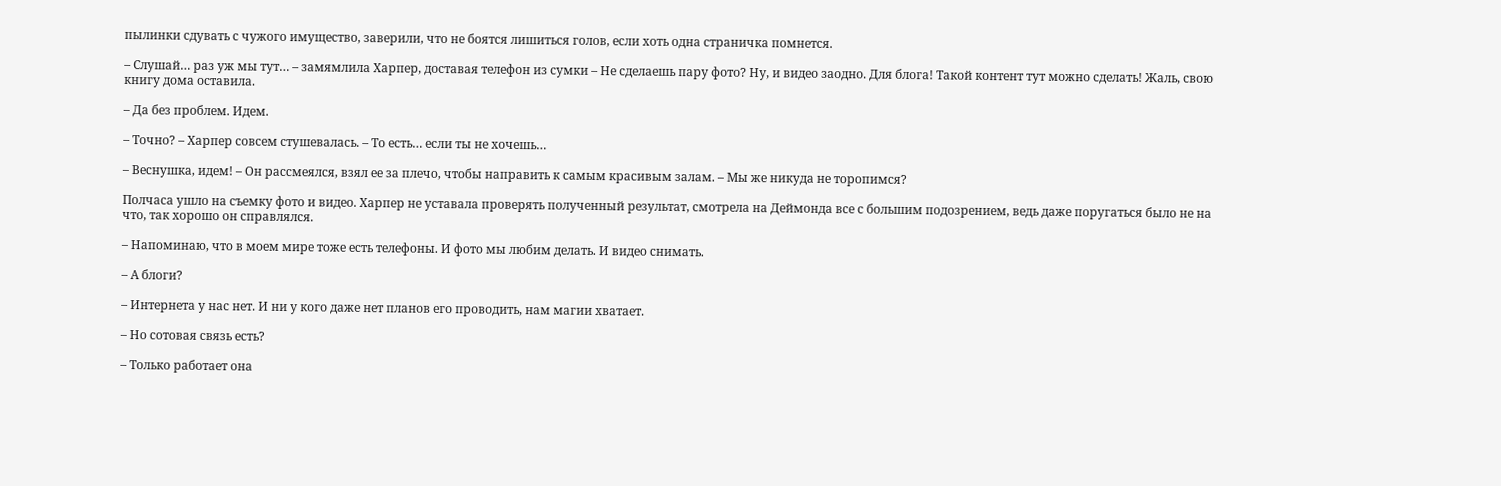пылинки сдувать с чужого имущество, заверили, что не боятся лишиться голов, если хоть одна страничка помнется.

– Слушай… раз уж мы тут… – замямлила Харпер, доставая телефон из сумки – Не сделаешь пару фото? Ну, и видео заодно. Для блога! Такой контент тут можно сделать! Жаль, свою книгу дома оставила.

– Да без проблем. Идем.

– Точно? – Харпер совсем стушевалась. – То есть… если ты не хочешь…

– Веснушка, идем! – Он рассмеялся, взял ее за плечо, чтобы направить к самым красивым залам. – Мы же никуда не торопимся?

Полчаса ушло на съемку фото и видео. Харпер не уставала проверять полученный результат, смотрела на Деймонда все с большим подозрением, ведь даже поругаться было не на что, так хорошо он справлялся.

– Напоминаю, что в моем мире тоже есть телефоны. И фото мы любим делать. И видео снимать.

– А блоги?

– Интернета у нас нет. И ни у кого даже нет планов его проводить, нам магии хватает.

– Но сотовая связь есть?

– Только работает она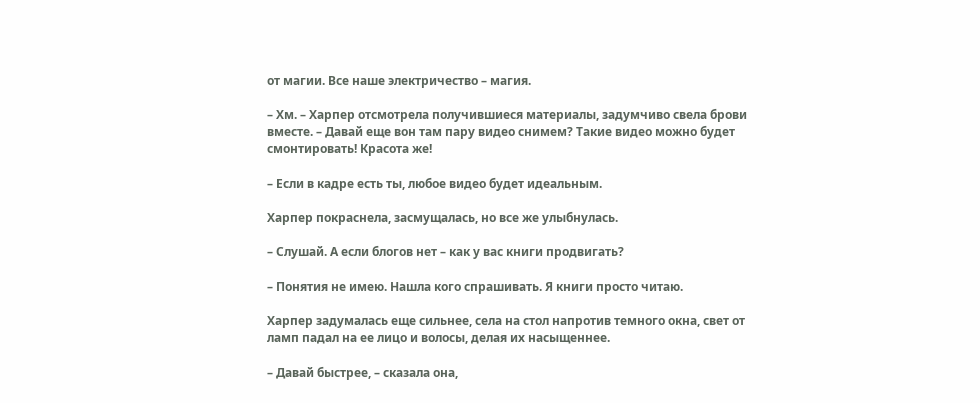от магии. Все наше электричество – магия.

– Хм. – Харпер отсмотрела получившиеся материалы, задумчиво свела брови вместе. – Давай еще вон там пару видео снимем? Такие видео можно будет смонтировать! Красота же!

– Если в кадре есть ты, любое видео будет идеальным.

Харпер покраснела, засмущалась, но все же улыбнулась.

– Слушай. А если блогов нет – как у вас книги продвигать?

– Понятия не имею. Нашла кого спрашивать. Я книги просто читаю.

Харпер задумалась еще сильнее, села на стол напротив темного окна, свет от ламп падал на ее лицо и волосы, делая их насыщеннее.

– Давай быстрее, – сказала она,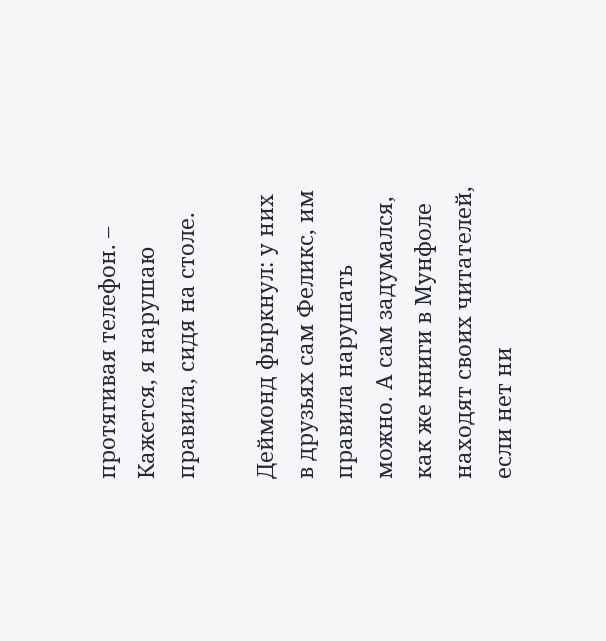протягивая телефон. – Кажется, я нарушаю правила, сидя на столе.

Деймонд фыркнул: у них в друзьях сам Феликс, им правила нарушать можно. А сам задумался, как же книги в Мунфоле находят своих читателей, если нет ни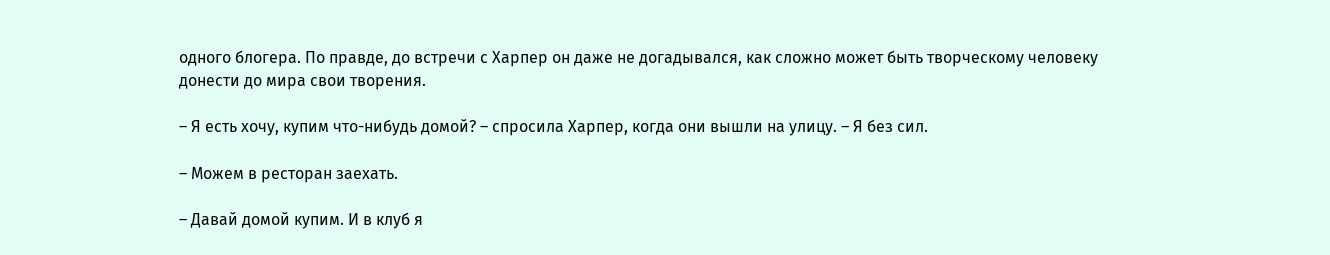одного блогера. По правде, до встречи с Харпер он даже не догадывался, как сложно может быть творческому человеку донести до мира свои творения.

– Я есть хочу, купим что-нибудь домой? – спросила Харпер, когда они вышли на улицу. – Я без сил.

– Можем в ресторан заехать.

– Давай домой купим. И в клуб я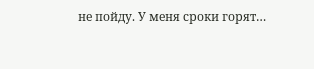не пойду. У меня сроки горят…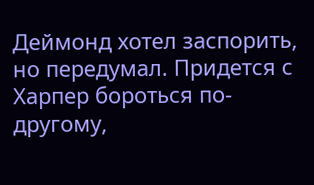Деймонд хотел заспорить, но передумал. Придется с Харпер бороться по-другому,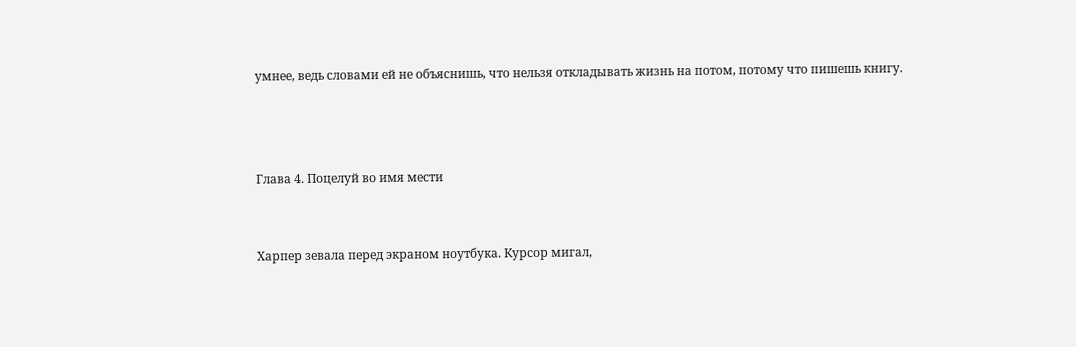умнее, ведь словами ей не объяснишь, что нельзя откладывать жизнь на потом, потому что пишешь книгу.



Глава 4. Поцелуй во имя мести


Харпер зевала перед экраном ноутбука. Курсор мигал,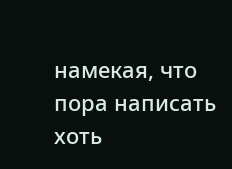намекая, что пора написать хоть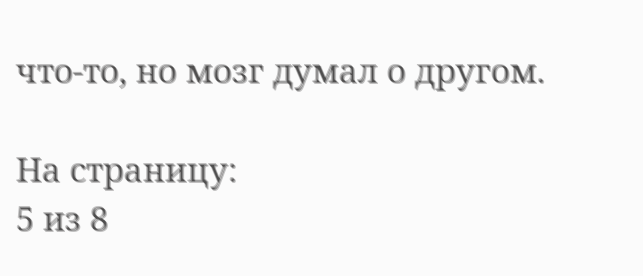что-то, но мозг думал о другом.

На страницу:
5 из 8